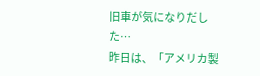旧車が気になりだした…
昨日は、「アメリカ製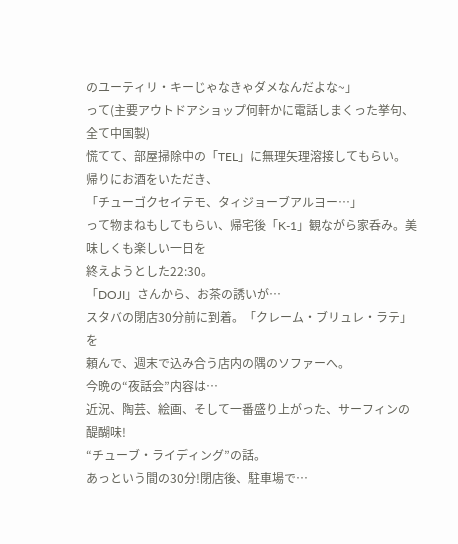のユーティリ・キーじゃなきゃダメなんだよな~」
って(主要アウトドアショップ何軒かに電話しまくった挙句、全て中国製)
慌てて、部屋掃除中の「TEL」に無理矢理溶接してもらい。
帰りにお酒をいただき、
「チューゴクセイテモ、タィジョーブアルヨー…」
って物まねもしてもらい、帰宅後「K-1」観ながら家呑み。美味しくも楽しい一日を
終えようとした22:30。
「DOJI」さんから、お茶の誘いが…
スタバの閉店30分前に到着。「クレーム・ブリュレ・ラテ」を
頼んで、週末で込み合う店内の隅のソファーへ。
今晩の“夜話会”内容は…
近況、陶芸、絵画、そして一番盛り上がった、サーフィンの醍醐味!
“チューブ・ライディング”の話。
あっという間の30分!閉店後、駐車場で…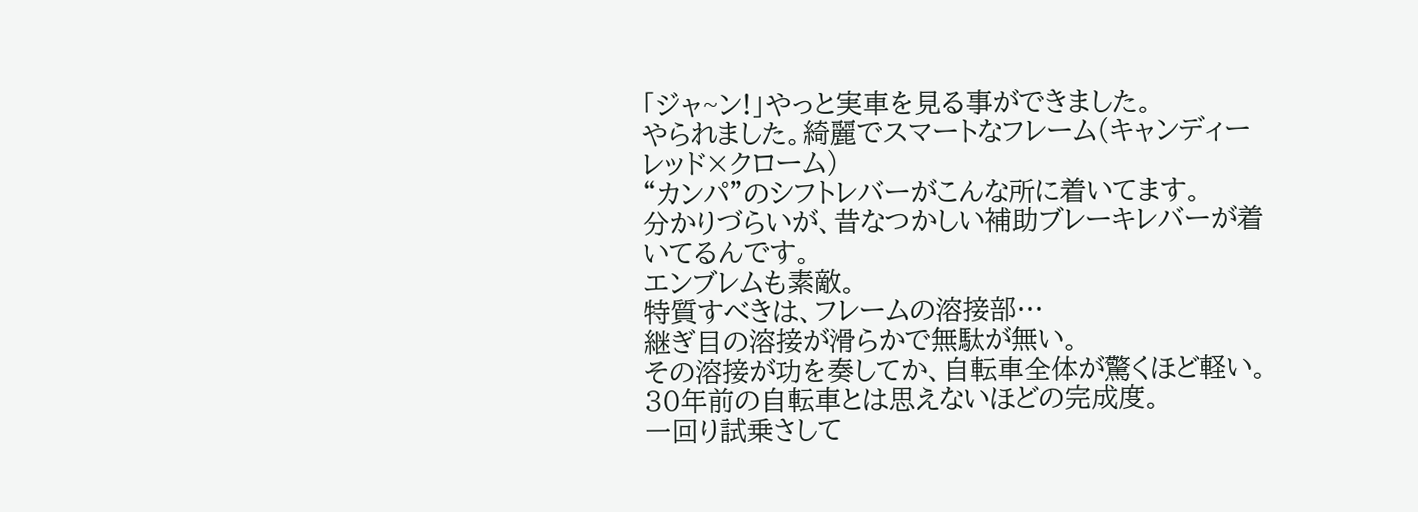「ジャ~ン!」やっと実車を見る事ができました。
やられました。綺麗でスマートなフレーム(キャンディーレッド×クローム)
“カンパ”のシフトレバーがこんな所に着いてます。
分かりづらいが、昔なつかしい補助ブレーキレバーが着いてるんです。
エンブレムも素敵。
特質すべきは、フレームの溶接部…
継ぎ目の溶接が滑らかで無駄が無い。
その溶接が功を奏してか、自転車全体が驚くほど軽い。
30年前の自転車とは思えないほどの完成度。
一回り試乗さして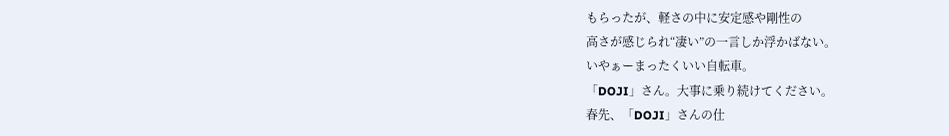もらったが、軽さの中に安定感や剛性の
高さが感じられ“凄い”の一言しか浮かばない。
いやぁーまったくいい自転車。
「DOJI」さん。大事に乗り続けてください。
春先、「DOJI」さんの仕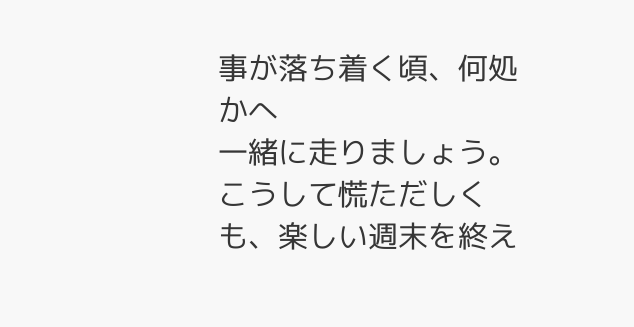事が落ち着く頃、何処かへ
一緒に走りましょう。
こうして慌ただしくも、楽しい週末を終え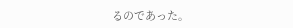るのであった。